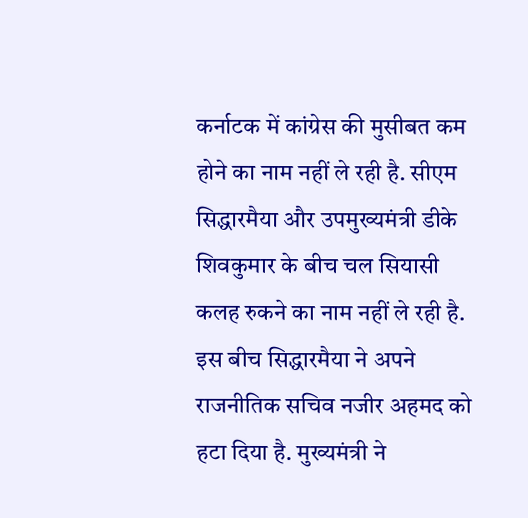कर्नाटक में कांग्रेस की मुसीबत कम होने का नाम नहीं ले रही है. सीएम सिद्धारमैया और उपमुख्यमंत्री डीके शिवकुमार के बीच चल सियासी कलह रुकने का नाम नहीं ले रही है. इस बीच सिद्धारमैया ने अपने राजनीतिक सचिव नजीर अहमद को हटा दिया है. मुख्यमंत्री ने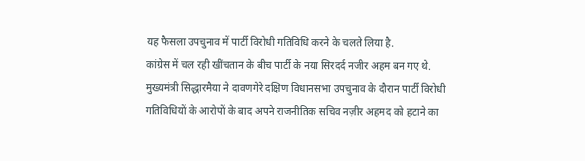यह फैसला उपचुनाव में पार्टी विरोधी गतिविधि करने के चलते लिया है.
कांग्रेस में चल रही खींचतान के बीच पार्टी के नया सिरदर्द नजीर अहम बन गए थे. मुख्यमंत्री सिद्धारमैया ने दावणगेरे दक्षिण विधानसभा उपचुनाव के दौरान पार्टी विरोधी गतिविधियों के आरोपों के बाद अपने राजनीतिक सचिव नज़ीर अहमद को हटाने का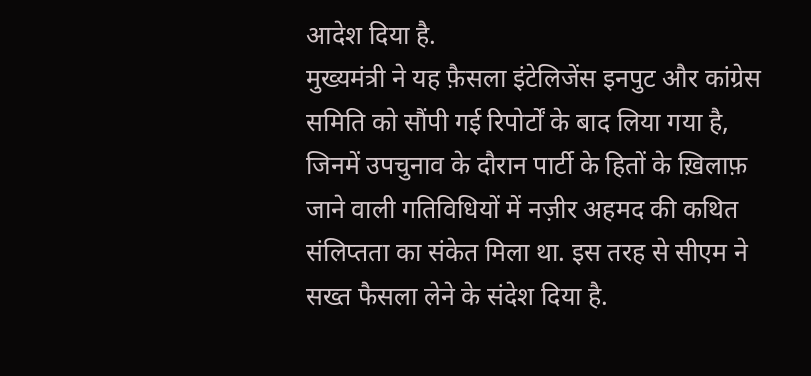आदेश दिया है.
मुख्यमंत्री ने यह फ़ैसला इंटेलिजेंस इनपुट और कांग्रेस समिति को सौंपी गई रिपोर्टों के बाद लिया गया है, जिनमें उपचुनाव के दौरान पार्टी के हितों के ख़िलाफ़ जाने वाली गतिविधियों में नज़ीर अहमद की कथित संलिप्तता का संकेत मिला था. इस तरह से सीएम ने सख्त फैसला लेने के संदेश दिया है.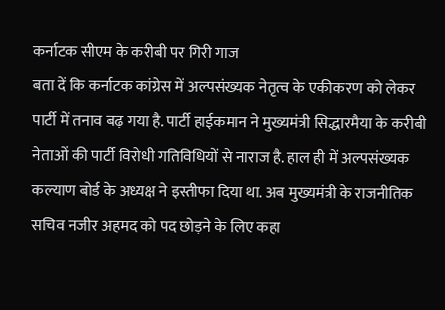कर्नाटक सीएम के करीबी पर गिरी गाज
बता दें कि कर्नाटक कांग्रेस में अल्पसंख्यक नेतृत्व के एकीकरण को लेकर पार्टी में तनाव बढ़ गया है. पार्टी हाईकमान ने मुख्यमंत्री सिद्धारमैया के करीबी नेताओं की पार्टी विरोधी गतिविधियों से नाराज है. हाल ही में अल्पसंख्यक कल्याण बोर्ड के अध्यक्ष ने इस्तीफा दिया था. अब मुख्यमंत्री के राजनीतिक सचिव नजीर अहमद को पद छोड़ने के लिए कहा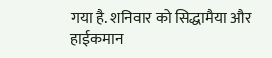गया है. शनिवार को सिद्धामैया और हाईकमान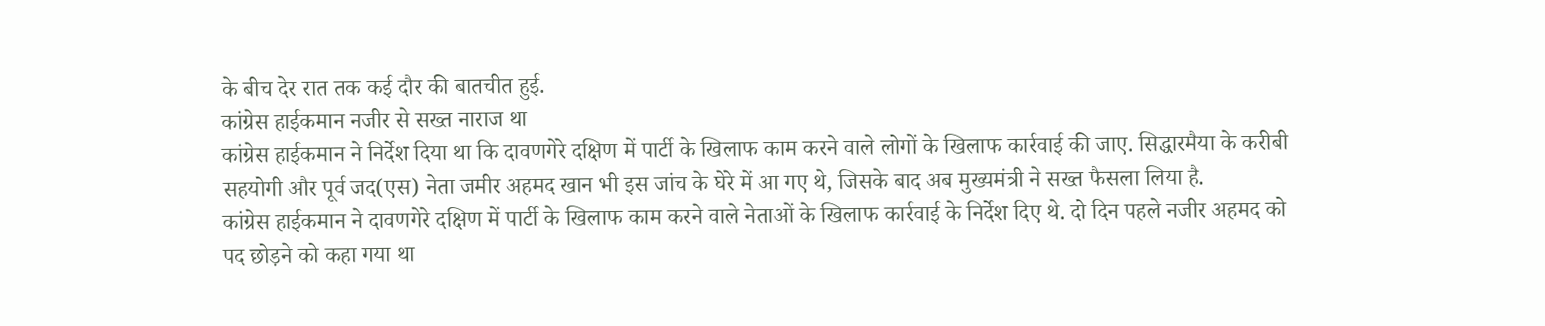के बीच देर रात तक कई दौर की बातचीत हुई.
कांग्रेस हाईकमान नजीर से सख्त नाराज था
कांग्रेस हाईकमान ने निर्देश दिया था कि दावणगेरे दक्षिण में पार्टी के खिलाफ काम करने वाले लोगों के खिलाफ कार्रवाई की जाए. सिद्धारमैया के करीबी सहयोगी और पूर्व जद(एस) नेता जमीर अहमद खान भी इस जांच के घेरे में आ गए थे, जिसके बाद अब मुख्यमंत्री ने सख्त फैसला लिया है.
कांग्रेस हाईकमान ने दावणगेरे दक्षिण में पार्टी के खिलाफ काम करने वाले नेताओं के खिलाफ कार्रवाई के निर्देश दिए थे. दो दिन पहले नजीर अहमद को पद छोड़ने को कहा गया था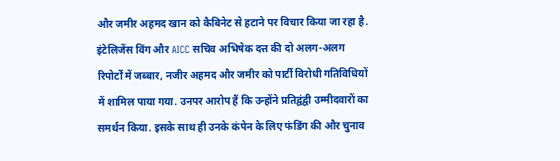और जमीर अहमद खान को कैबिनेट से हटाने पर विचार किया जा रहा है.
इंटेलिजेंस विंग और AICC सचिव अभिषेक दत्त की दो अलग-अलग रिपोर्टों में जब्बार, नजीर अहमद और जमीर को पार्टी विरोधी गतिविधियों में शामिल पाया गया. उनपर आरोप हैं कि उन्होंने प्रतिद्वंद्वी उम्मीदवारों का समर्थन किया. इसके साथ ही उनके कंपेन के लिए फंडिंग की और चुनाव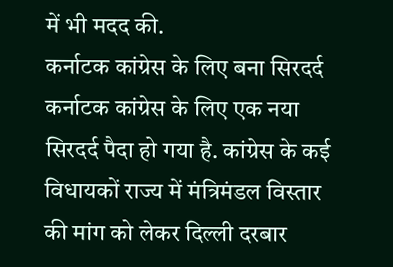में भी मदद की.
कर्नाटक कांग्रेस के लिए बना सिरदर्द
कर्नाटक कांग्रेस के लिए एक नया सिरदर्द पैदा हो गया है. कांग्रेस के कई विधायकों राज्य में मंत्रिमंडल विस्तार की मांग को लेकर दिल्ली दरबार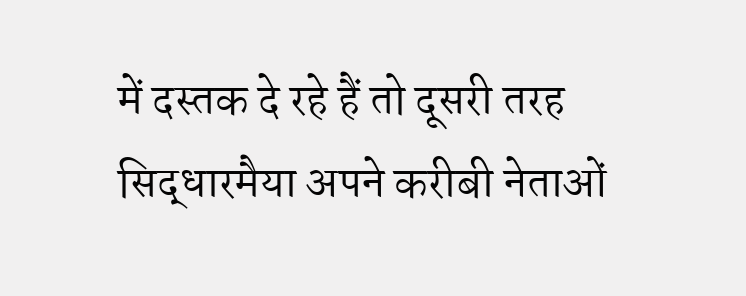में दस्तक दे रहे हैं तो दूसरी तरह सिद्धारमैया अपने करीबी नेताओं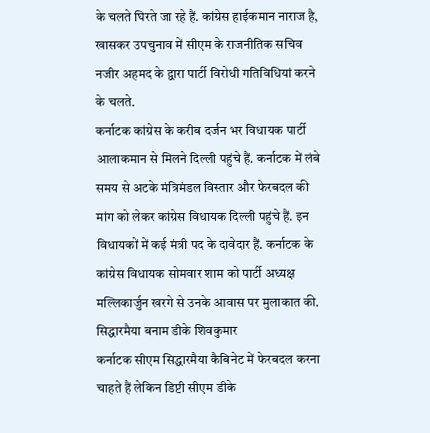के चलते घिरते जा रहे हैं. कांग्रेस हाईकमान नाराज है, खासकर उपचुनाव में सीएम के राजनीतिक सचिव नजीर अहमद के द्वारा पार्टी विरोधी गतिविधियां करने के चलते.
कर्नाटक कांग्रेस के करीब दर्जन भर विधायक पार्टी आलाकमान से मिलने दिल्ली पहुंचे हैं. कर्नाटक में लंबे समय से अटके मंत्रिमंडल विस्तार और फेरबदल की मांग को लेकर कांग्रेस विधायक दिल्ली पहुंचे हैं. इन विधायकों में कई मंत्री पद के दावेदार हैं. कर्नाटक के कांग्रेस विधायक सोमवार शाम को पार्टी अध्यक्ष मल्लिकार्जुन खरगे से उनके आवास पर मुलाकात की.
सिद्धारमैया बनाम डीके शिवकुमार
कर्नाटक सीएम सिद्धारमैया कैबिनेट में फेरबदल करना चाहते हैं लेकिन डिप्टी सीएम डीके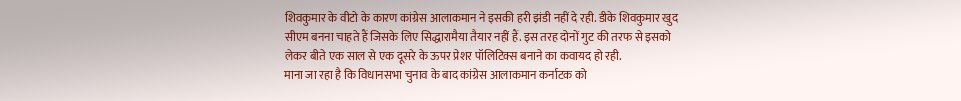शिवकुमार के वीटो के कारण कांग्रेस आलाकमान ने इसकी हरी झंडी नहीं दे रही. डीके शिवकुमार खुद सीएम बनना चाहते हैं जिसके लिए सिद्धारामैया तैयार नहीं हैं. इस तरह दोनों गुट की तरफ से इसको लेकर बीते एक साल से एक दूसरे के ऊपर प्रेशर पॉलिटिक्स बनाने का कवायद हो रही.
माना जा रहा है कि विधानसभा चुनाव के बाद कांग्रेस आलाकमान कर्नाटक को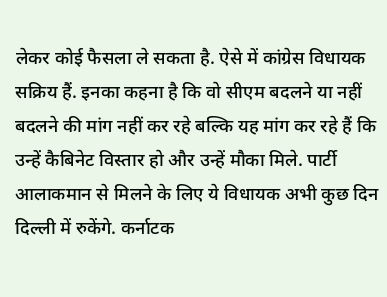लेकर कोई फैसला ले सकता है. ऐसे में कांग्रेस विधायक सक्रिय हैं. इनका कहना है कि वो सीएम बदलने या नहीं बदलने की मांग नहीं कर रहे बल्कि यह मांग कर रहे हैं कि उन्हें कैबिनेट विस्तार हो और उन्हें मौका मिले. पार्टी आलाकमान से मिलने के लिए ये विधायक अभी कुछ दिन दिल्ली में रुकेंगे. कर्नाटक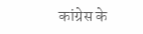कांग्रेस के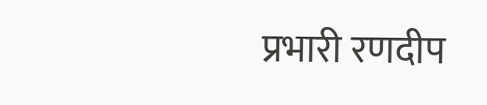प्रभारी रणदीप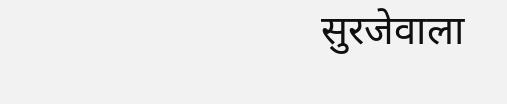सुरजेवाला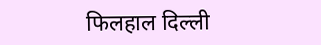फिलहाल दिल्ली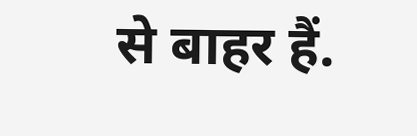से बाहर हैं.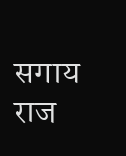सगाय राज